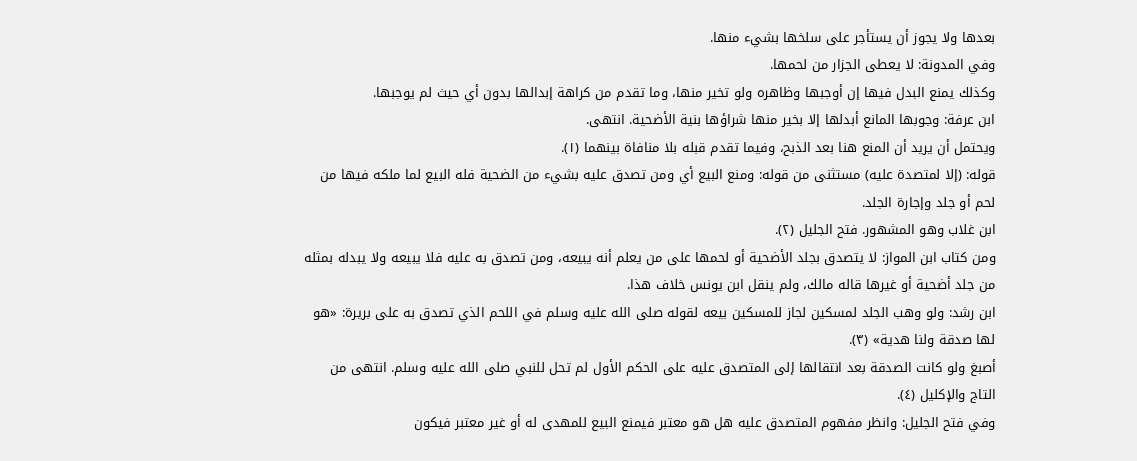بعدها ولا يجوز أن يستأجر على سلخها بشيء منها.
وفي المدونة: لا يعطى الجزار من لحمها.
وكذلك يمنع البدل فيها إن أوجبها وظاهره ولو تخير منها، وما تقدم من كراهة إبدالها بدون أي حيث لم يوجبها.
ابن عرفة: وجوبها المانع أبدلها إلا بخير منها شراؤها بنية الأضحية. انتهى.
ويحتمل أن يريد أن المنع هنا بعد الذبح، وفيما تقدم قبله بلا منافاة بينهما (١).
قوله: (إلا لمتصدة عليه) مستثنى من قوله: ومنع البيع أي ومن تصدق عليه بشيء من الضحية فله البيع لما ملكه فيها من لحم أو جلد وإجارة الجلد.
ابن غلاب وهو المشهور. فتح الجليل (٢).
ومن كتاب ابن المواز: لا يتصدق بجلد الأضحية أو لحمها على من يعلم أنه يبيعه، ومن تصدق به عليه فلا يبيعه ولا يبدله بمثله من جلد أضحية أو غيرها قاله مالك، ولم ينقل ابن يونس خلاف هذا.
ابن رشد: ولو وهب الجلد لمسكين لجاز للمسكين بيعه لقوله صلى الله عليه وسلم في اللحم الذي تصدق به على بريرة: «هو لها صدقة ولنا هدية» (٣).
أصبغ ولو كانت الصدقة بعد انتقالها إلى المتصدق عليه على الحكم الأول لم تحل للنبي صلى الله عليه وسلم. انتهى من التاج والإكليل (٤).
وفي فتح الجليل: وانظر مفهوم المتصدق عليه هل هو معتبر فيمنع البيع للمهدى له أو غير معتبر فيكون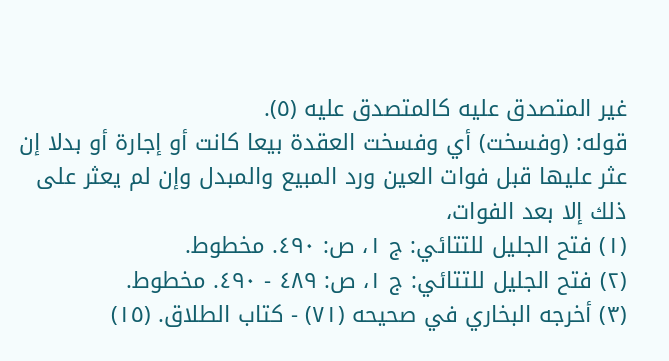غير المتصدق عليه كالمتصدق عليه (٥).
قوله: (وفسخت) أي وفسخت العقدة بيعا كانت أو إجارة أو بدلا إن عثر عليها قبل فوات العين ورد المبيع والمبدل وإن لم يعثر على ذلك إلا بعد الفوات،
(١) فتح الجليل للتتائي: ج ١، ص: ٤٩٠. مخطوط.
(٢) فتح الجليل للتتائي: ج ١، ص: ٤٨٩ - ٤٩٠. مخطوط.
(٣) أخرجه البخاري في صحيحه (٧١) - كتاب الطلاق. (١٥)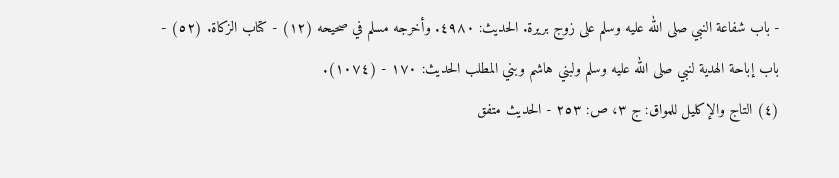- باب شفاعة النبي صلى الله عليه وسلم على زوج بريرة. الحديث: ٤٩٨٠. وأخرجه مسلم في صحيحه (١٢) - كتاب الزكاة. (٥٢) - باب إباحة الهدية لنبي صلى الله عليه وسلم ولبني هاشم وبني المطلب الحديث: ١٧٠ - (١٠٧٤).
(٤) التاج والإكليل للمواق: ج ٣، ص: ٢٥٣ - الحديث متفق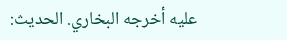عليه أخرجه البخاري. الحديث: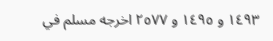١٤٩٣ و ١٤٩٥ و ٢٥٧٧ اخرجه مسلم في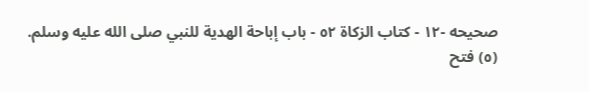صحيحه -١٢ - كتاب الزكاة ٥٢ - باب إباحة الهدية للنبي صلى الله عليه وسلم.
(٥) فتح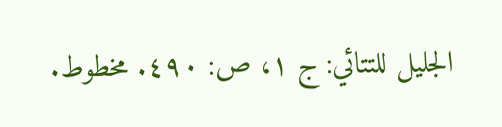الجليل للتتائي: ج ١، ص: ٤٩٠. مخطوط.